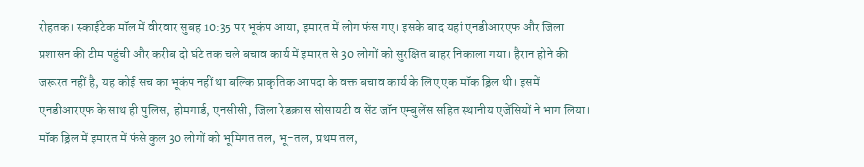रोहतक। स्काईटेक मॉल में वीरवार सुबह 10:35 पर भूकंप आया, इमारत में लोग फंस गए। इसके बाद यहां एनडीआरएफ और जिला प्रशासन की टीम पहुंची और करीब दो घंटे तक चले बचाव कार्य में इमारत से 30 लोगों को सुरक्षित बाहर निकाला गया। हैरान होने की जरूरत नहीं है, यह कोई सच का भूकंप नहीं था बल्कि प्राकृतिक आपदा के वक्त बचाव कार्य के लिए एक मॉक ड्रिल थी। इसमें एनडीआरएफ के साथ ही पुलिस, होमगार्ड, एनसीसी, जिला रेडक्रास सोसायटी व सेंट जॉन एम्बुलेंस सहित स्थानीय एजेंसियों ने भाग लिया।
मॉक ड्रिल में इमारत में फंसे कुल 30 लोगों को भूमिगत तल, भू-तल, प्रथम तल,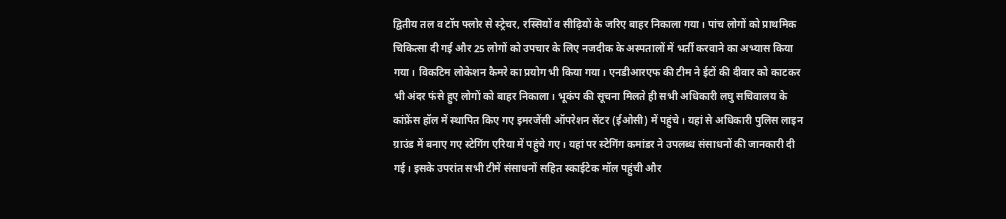द्वितीय तल व टॉप फ्लोर से स्ट्रेचर, रस्सियों व सीढ़ियों के जरिए बाहर निकाला गया। पांच लोगों को प्राथमिक चिकित्सा दी गई और 25 लोगों को उपचार के लिए नजदीक के अस्पतालों में भर्ती करवाने का अभ्यास किया गया। विकटिम लोकेशन कैमरे का प्रयोग भी किया गया। एनडीआरएफ की टीम ने ईटों की दीवार को काटकर भी अंदर फंसे हुए लोगों को बाहर निकाला। भूकंप की सूचना मिलते ही सभी अधिकारी लघु सचिवालय के कांफ्रेंस हॉल में स्थापित किए गए इमरजेंसी ऑपरेशन सेंटर (ईओसी) में पहुंचे। यहां से अधिकारी पुलिस लाइन ग्राउंड में बनाए गए स्टेगिंग एरिया में पहुंचे गए। यहां पर स्टेगिंग कमांडर ने उपलब्ध संसाधनों की जानकारी दी गई। इसके उपरांत सभी टीमें संसाधनों सहित स्काईटेक मॉल पहुंची और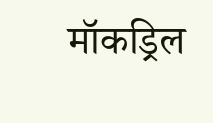मॉकड्रिल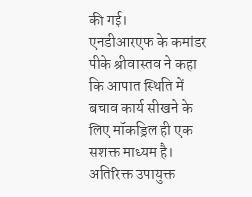की गई।
एनडीआरएफ के कमांडर पीके श्रीवास्तव ने कहा कि आपात स्थिति में बचाव कार्य सीखने के लिए मॉकड्रिल ही एक सशक्त माध्यम है। अतिरिक्त उपायुक्त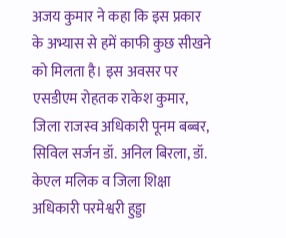अजय कुमार ने कहा कि इस प्रकार के अभ्यास से हमें काफी कुछ सीखने को मिलता है। इस अवसर पर एसडीएम रोहतक राकेश कुमार, जिला राजस्व अधिकारी पूनम बब्बर, सिविल सर्जन डॉ. अनिल बिरला, डॉ. केएल मलिक व जिला शिक्षा अधिकारी परमेश्वरी हुड्डा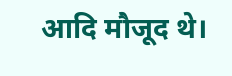आदि मौजूद थे।